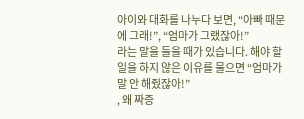아이와 대화를 나누다 보면, “아빠 때문에 그래!”, “엄마가 그랬잖아!”
라는 말을 들을 때가 있습니다. 해야 할 일을 하지 않은 이유를 물으면 “엄마가 말 안 해줬잖아!”
, 왜 짜증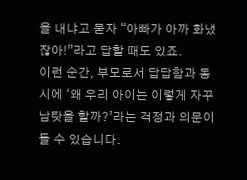을 내냐고 묻자 “아빠가 아까 화냈잖아!”라고 답할 때도 있죠.
이런 순간, 부모로서 답답함과 동시에 ‘왜 우리 아이는 이렇게 자꾸 남탓을 할까?’라는 걱정과 의문이 들 수 있습니다.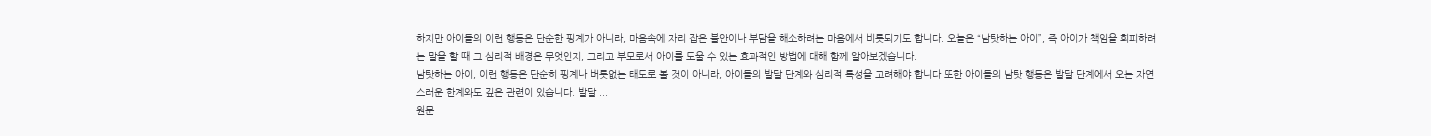하지만 아이들의 이런 행동은 단순한 핑계가 아니라, 마음속에 자리 잡은 불안이나 부담을 해소하려는 마음에서 비롯되기도 합니다. 오늘은 “남탓하는 아이”, 즉 아이가 책임을 회피하려는 말을 할 때 그 심리적 배경은 무엇인지, 그리고 부모로서 아이를 도울 수 있는 효과적인 방법에 대해 함께 알아보겠습니다.
남탓하는 아이, 이런 행동은 단순히 핑계나 버릇없는 태도로 볼 것이 아니라, 아이들의 발달 단계와 심리적 특성을 고려해야 합니다 또한 아이들의 남탓 행동은 발달 단계에서 오는 자연스러운 한계와도 깊은 관련이 있습니다. 발달 ...
원문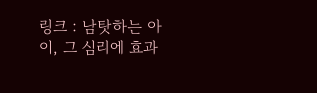링크 : 남탓하는 아이, 그 심리에 효과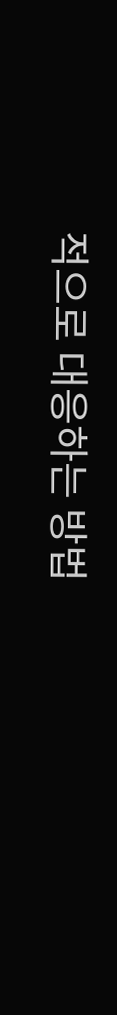적으로 대응하는 방법